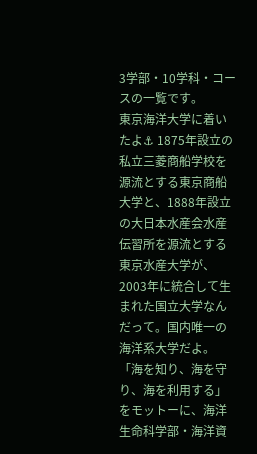3学部・10学科・コースの一覧です。
東京海洋大学に着いたよ⚓ 1875年設立の私立三菱商船学校を源流とする東京商船大学と、1888年設立の大日本水産会水産伝習所を源流とする東京水産大学が、2003年に統合して生まれた国立大学なんだって。国内唯一の海洋系大学だよ。
「海を知り、海を守り、海を利用する」をモットーに、海洋生命科学部・海洋資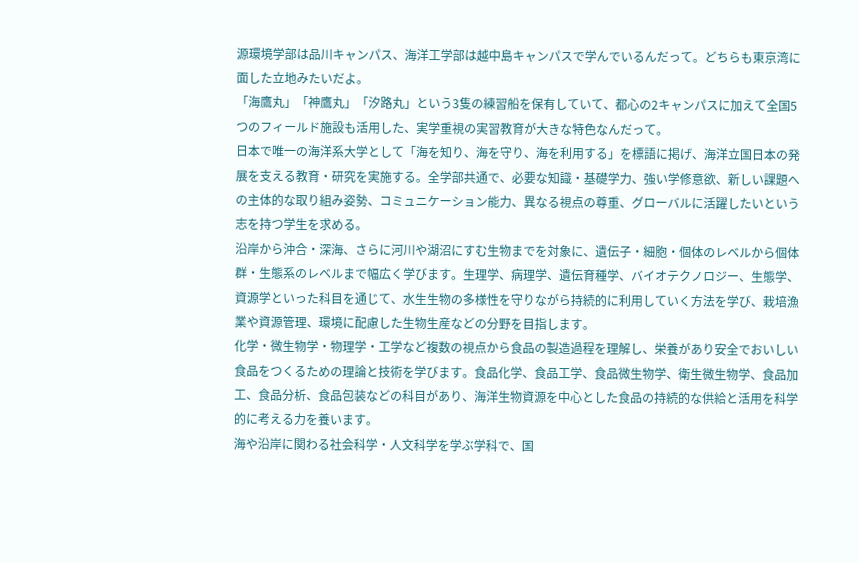源環境学部は品川キャンパス、海洋工学部は越中島キャンパスで学んでいるんだって。どちらも東京湾に面した立地みたいだよ。
「海鷹丸」「神鷹丸」「汐路丸」という3隻の練習船を保有していて、都心の2キャンパスに加えて全国5つのフィールド施設も活用した、実学重視の実習教育が大きな特色なんだって。
日本で唯一の海洋系大学として「海を知り、海を守り、海を利用する」を標語に掲げ、海洋立国日本の発展を支える教育・研究を実施する。全学部共通で、必要な知識・基礎学力、強い学修意欲、新しい課題への主体的な取り組み姿勢、コミュニケーション能力、異なる視点の尊重、グローバルに活躍したいという志を持つ学生を求める。
沿岸から沖合・深海、さらに河川や湖沼にすむ生物までを対象に、遺伝子・細胞・個体のレベルから個体群・生態系のレベルまで幅広く学びます。生理学、病理学、遺伝育種学、バイオテクノロジー、生態学、資源学といった科目を通じて、水生生物の多様性を守りながら持続的に利用していく方法を学び、栽培漁業や資源管理、環境に配慮した生物生産などの分野を目指します。
化学・微生物学・物理学・工学など複数の視点から食品の製造過程を理解し、栄養があり安全でおいしい食品をつくるための理論と技術を学びます。食品化学、食品工学、食品微生物学、衛生微生物学、食品加工、食品分析、食品包装などの科目があり、海洋生物資源を中心とした食品の持続的な供給と活用を科学的に考える力を養います。
海や沿岸に関わる社会科学・人文科学を学ぶ学科で、国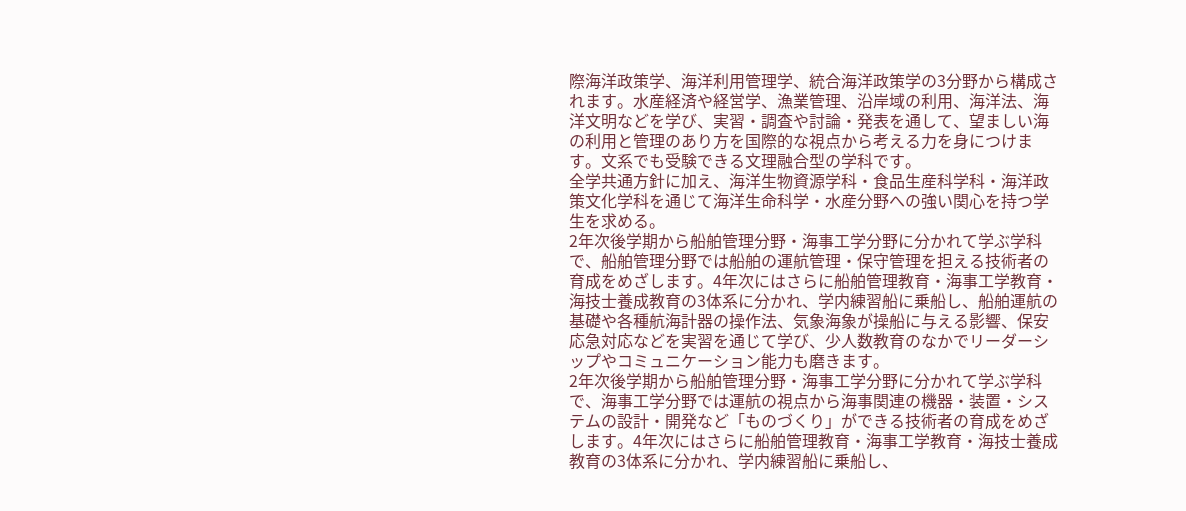際海洋政策学、海洋利用管理学、統合海洋政策学の3分野から構成されます。水産経済や経営学、漁業管理、沿岸域の利用、海洋法、海洋文明などを学び、実習・調査や討論・発表を通して、望ましい海の利用と管理のあり方を国際的な視点から考える力を身につけます。文系でも受験できる文理融合型の学科です。
全学共通方針に加え、海洋生物資源学科・食品生産科学科・海洋政策文化学科を通じて海洋生命科学・水産分野への強い関心を持つ学生を求める。
2年次後学期から船舶管理分野・海事工学分野に分かれて学ぶ学科で、船舶管理分野では船舶の運航管理・保守管理を担える技術者の育成をめざします。4年次にはさらに船舶管理教育・海事工学教育・海技士養成教育の3体系に分かれ、学内練習船に乗船し、船舶運航の基礎や各種航海計器の操作法、気象海象が操船に与える影響、保安応急対応などを実習を通じて学び、少人数教育のなかでリーダーシップやコミュニケーション能力も磨きます。
2年次後学期から船舶管理分野・海事工学分野に分かれて学ぶ学科で、海事工学分野では運航の視点から海事関連の機器・装置・システムの設計・開発など「ものづくり」ができる技術者の育成をめざします。4年次にはさらに船舶管理教育・海事工学教育・海技士養成教育の3体系に分かれ、学内練習船に乗船し、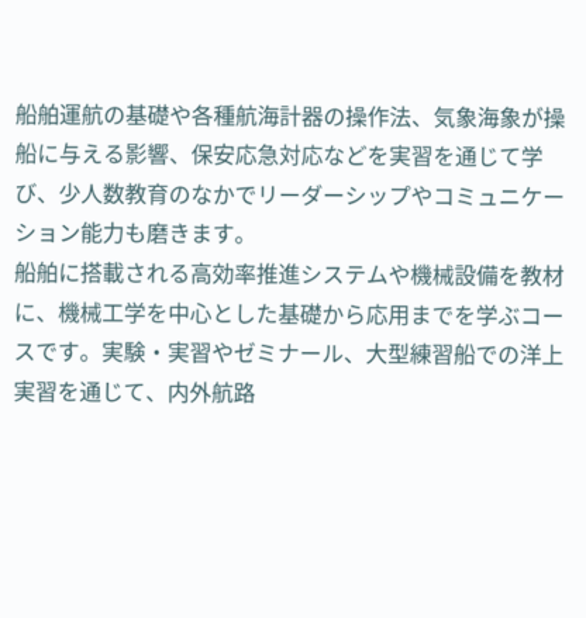船舶運航の基礎や各種航海計器の操作法、気象海象が操船に与える影響、保安応急対応などを実習を通じて学び、少人数教育のなかでリーダーシップやコミュニケーション能力も磨きます。
船舶に搭載される高効率推進システムや機械設備を教材に、機械工学を中心とした基礎から応用までを学ぶコースです。実験・実習やゼミナール、大型練習船での洋上実習を通じて、内外航路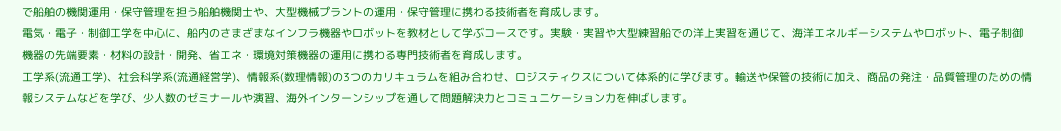で船舶の機関運用・保守管理を担う船舶機関士や、大型機械プラントの運用・保守管理に携わる技術者を育成します。
電気・電子・制御工学を中心に、船内のさまざまなインフラ機器やロボットを教材として学ぶコースです。実験・実習や大型練習船での洋上実習を通じて、海洋エネルギーシステムやロボット、電子制御機器の先端要素・材料の設計・開発、省エネ・環境対策機器の運用に携わる専門技術者を育成します。
工学系(流通工学)、社会科学系(流通経営学)、情報系(数理情報)の3つのカリキュラムを組み合わせ、ロジスティクスについて体系的に学びます。輸送や保管の技術に加え、商品の発注・品質管理のための情報システムなどを学び、少人数のゼミナールや演習、海外インターンシップを通して問題解決力とコミュニケーション力を伸ばします。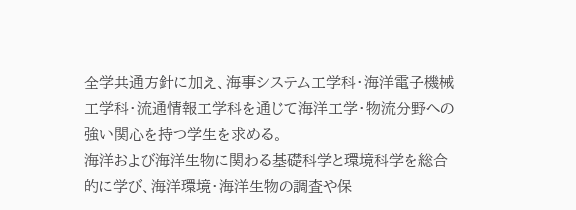全学共通方針に加え、海事システム工学科・海洋電子機械工学科・流通情報工学科を通じて海洋工学・物流分野への強い関心を持つ学生を求める。
海洋および海洋生物に関わる基礎科学と環境科学を総合的に学び、海洋環境・海洋生物の調査や保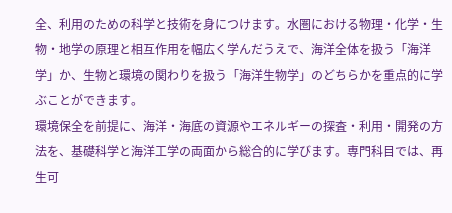全、利用のための科学と技術を身につけます。水圏における物理・化学・生物・地学の原理と相互作用を幅広く学んだうえで、海洋全体を扱う「海洋学」か、生物と環境の関わりを扱う「海洋生物学」のどちらかを重点的に学ぶことができます。
環境保全を前提に、海洋・海底の資源やエネルギーの探査・利用・開発の方法を、基礎科学と海洋工学の両面から総合的に学びます。専門科目では、再生可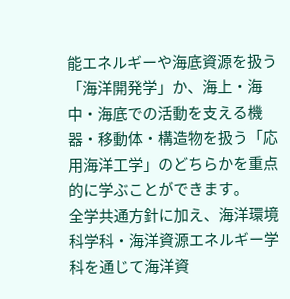能エネルギーや海底資源を扱う「海洋開発学」か、海上・海中・海底での活動を支える機器・移動体・構造物を扱う「応用海洋工学」のどちらかを重点的に学ぶことができます。
全学共通方針に加え、海洋環境科学科・海洋資源エネルギー学科を通じて海洋資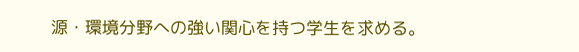源・環境分野への強い関心を持つ学生を求める。